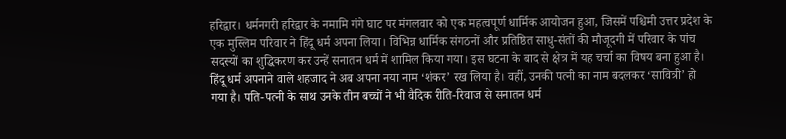हरिद्वार। धर्मनगरी हरिद्वार के नमामि गंगे घाट पर मंगलवार को एक महत्वपूर्ण धार्मिक आयोजन हुआ, जिसमें पश्चिमी उत्तर प्रदेश के एक मुस्लिम परिवार ने हिंदू धर्म अपना लिया। विभिन्न धार्मिक संगठनों और प्रतिष्ठित साधु-संतों की मौजूदगी में परिवार के पांच सदस्यों का शुद्धिकरण कर उन्हें सनातन धर्म में शामिल किया गया। इस घटना के बाद से क्षेत्र में यह चर्चा का विषय बना हुआ है।
हिंदू धर्म अपनाने वाले शहजाद ने अब अपना नया नाम ‘शंकर’ रख लिया है। वहीं, उनकी पत्नी का नाम बदलकर ‘सावित्री’ हो गया है। पति-पत्नी के साथ उनके तीन बच्चों ने भी वैदिक रीति-रिवाज से सनातन धर्म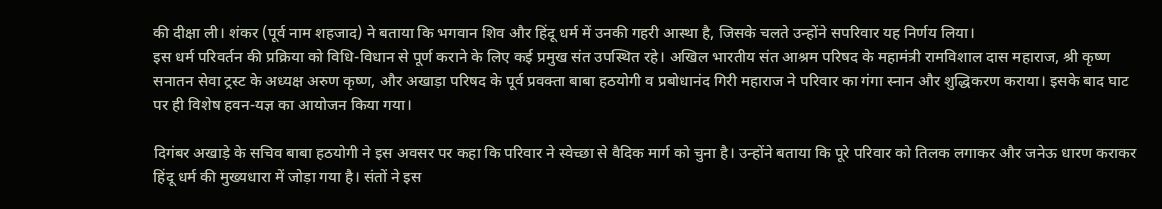की दीक्षा ली। शंकर (पूर्व नाम शहजाद) ने बताया कि भगवान शिव और हिंदू धर्म में उनकी गहरी आस्था है, जिसके चलते उन्होंने सपरिवार यह निर्णय लिया।
इस धर्म परिवर्तन की प्रक्रिया को विधि-विधान से पूर्ण कराने के लिए कई प्रमुख संत उपस्थित रहे। अखिल भारतीय संत आश्रम परिषद के महामंत्री रामविशाल दास महाराज, श्री कृष्ण सनातन सेवा ट्रस्ट के अध्यक्ष अरुण कृष्ण, और अखाड़ा परिषद के पूर्व प्रवक्ता बाबा हठयोगी व प्रबोधानंद गिरी महाराज ने परिवार का गंगा स्नान और शुद्धिकरण कराया। इसके बाद घाट पर ही विशेष हवन-यज्ञ का आयोजन किया गया।

दिगंबर अखाड़े के सचिव बाबा हठयोगी ने इस अवसर पर कहा कि परिवार ने स्वेच्छा से वैदिक मार्ग को चुना है। उन्होंने बताया कि पूरे परिवार को तिलक लगाकर और जनेऊ धारण कराकर हिंदू धर्म की मुख्यधारा में जोड़ा गया है। संतों ने इस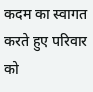कदम का स्वागत करते हुए परिवार को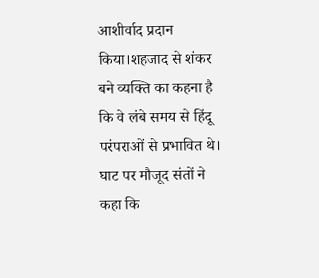आशीर्वाद प्रदान किया।शहजाद से शंकर बने व्यक्ति का कहना है कि वे लंबे समय से हिंदू परंपराओं से प्रभावित थे। घाट पर मौजूद संतों ने कहा कि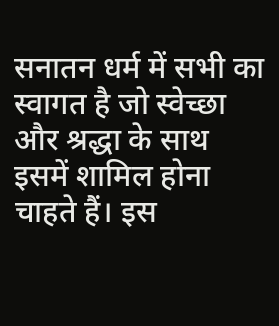सनातन धर्म में सभी का स्वागत है जो स्वेच्छा और श्रद्धा के साथ इसमें शामिल होना चाहते हैं। इस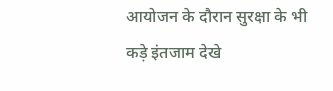आयोजन के दौरान सुरक्षा के भी कड़े इंतजाम देखे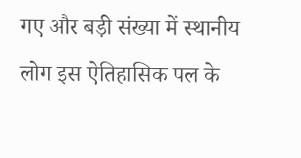गए और बड़ी संख्या में स्थानीय लोग इस ऐतिहासिक पल के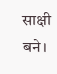साक्षी बने।